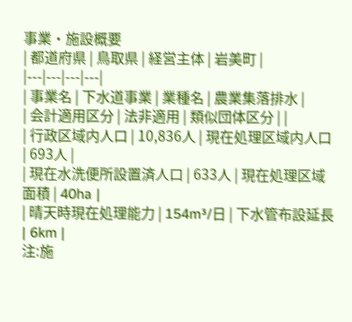事業・施設概要
| 都道府県 | 鳥取県 | 経営主体 | 岩美町 |
|---|---|---|---|
| 事業名 | 下水道事業 | 業種名 | 農業集落排水 |
| 会計適用区分 | 法非適用 | 類似団体区分 | |
| 行政区域内人口 | 10,836人 | 現在処理区域内人口 | 693人 |
| 現在水洗便所設置済人口 | 633人 | 現在処理区域面積 | 40ha |
| 晴天時現在処理能力 | 154m³/日 | 下水管布設延長 | 6km |
注:施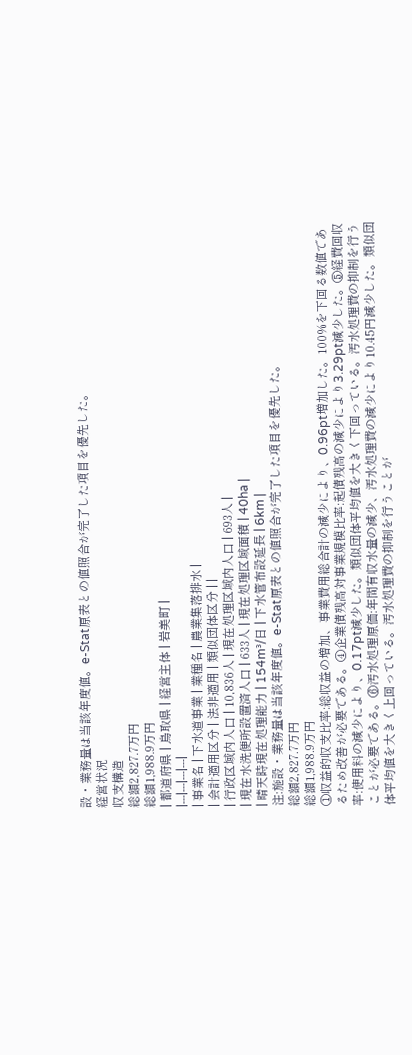設・業務量は当該年度値。e-Stat原表との値照合が完了した項目を優先した。
経営状況
収支構造
総額2,827.7万円
総額1,988.9万円
| 都道府県 | 鳥取県 | 経営主体 | 岩美町 |
|---|---|---|---|
| 事業名 | 下水道事業 | 業種名 | 農業集落排水 |
| 会計適用区分 | 法非適用 | 類似団体区分 | |
| 行政区域内人口 | 10,836人 | 現在処理区域内人口 | 693人 |
| 現在水洗便所設置済人口 | 633人 | 現在処理区域面積 | 40ha |
| 晴天時現在処理能力 | 154m³/日 | 下水管布設延長 | 6km |
注:施設・業務量は当該年度値。e-Stat原表との値照合が完了した項目を優先した。
総額2,827.7万円
総額1,988.9万円
①収益的収支比率:総収益の増加、事業費用総合計の減少により、0.96pt増加した。100%を下回る数値であるため改善が必要である。④企業債残高対事業規模比率:起債残高の減少により3.29pt減少した。⑤経費回収率:使用料の減少により、0.17pt減少した。類似団体平均値を大きく下回っている。汚水処理費の抑制を行うことが必要である。⑥汚水処理原価:年間有収水量の減少、汚水処理費の減少により10.45円減少した。類似団体平均値を大きく上回っている。汚水処理費の抑制を行うことが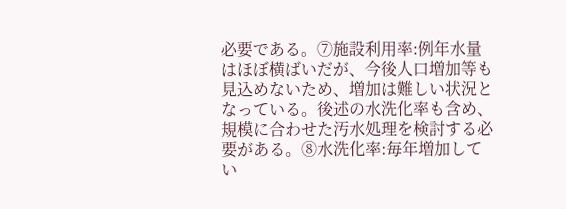必要である。⑦施設利用率:例年水量はほぼ横ばいだが、今後人口増加等も見込めないため、増加は難しい状況となっている。後述の水洗化率も含め、規模に合わせた汚水処理を検討する必要がある。⑧水洗化率:毎年増加してい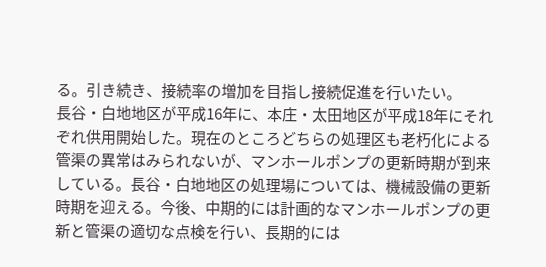る。引き続き、接続率の増加を目指し接続促進を行いたい。
長谷・白地地区が平成16年に、本庄・太田地区が平成18年にそれぞれ供用開始した。現在のところどちらの処理区も老朽化による管渠の異常はみられないが、マンホールポンプの更新時期が到来している。長谷・白地地区の処理場については、機械設備の更新時期を迎える。今後、中期的には計画的なマンホールポンプの更新と管渠の適切な点検を行い、長期的には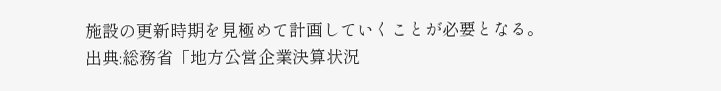施設の更新時期を見極めて計画していくことが必要となる。
出典:総務省「地方公営企業決算状況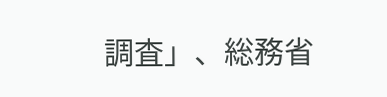調査」、総務省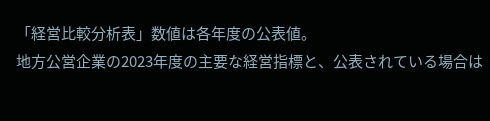「経営比較分析表」数値は各年度の公表値。
地方公営企業の2023年度の主要な経営指標と、公表されている場合は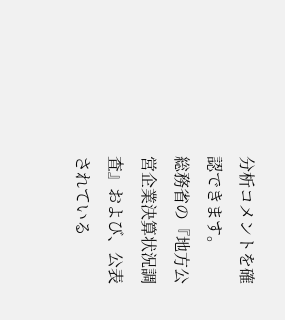分析コメントを確認できます。
総務省の『地方公営企業決算状況調査』および、公表されている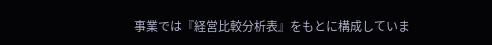事業では『経営比較分析表』をもとに構成していま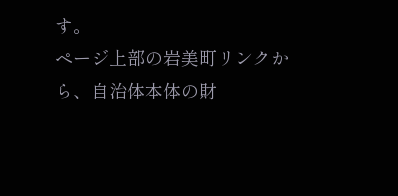す。
ページ上部の岩美町リンクから、自治体本体の財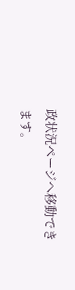政状況ページへ移動できます。